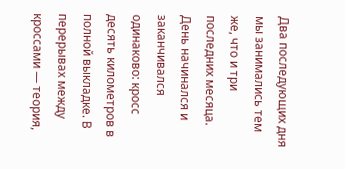Два последующих дня мы занимались тем же, что и три последних месяца. День начинался и заканчивался одинаково: кросс десять километров в полной выкладке. В перерывах между кроссами — теория,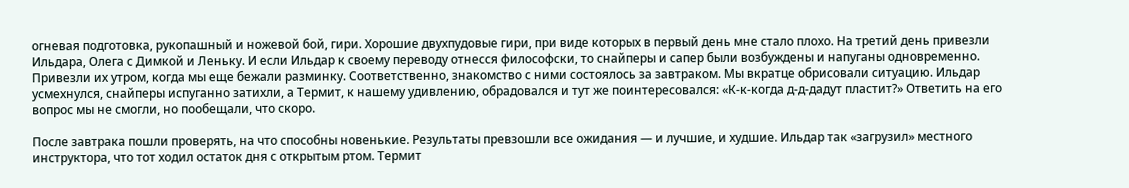огневая подготовка, рукопашный и ножевой бой, гири. Хорошие двухпудовые гири, при виде которых в первый день мне стало плохо. На третий день привезли Ильдара, Олега с Димкой и Леньку. И если Ильдар к своему переводу отнесся философски, то снайперы и сапер были возбуждены и напуганы одновременно. Привезли их утром, когда мы еще бежали разминку. Соответственно, знакомство с ними состоялось за завтраком. Мы вкратце обрисовали ситуацию. Ильдар усмехнулся, снайперы испуганно затихли, а Термит, к нашему удивлению, обрадовался и тут же поинтересовался: «К-к-когда д-д-дадут пластит?» Ответить на его вопрос мы не смогли, но пообещали, что скоро.

После завтрака пошли проверять, на что способны новенькие. Результаты превзошли все ожидания — и лучшие, и худшие. Ильдар так «загрузил» местного инструктора, что тот ходил остаток дня с открытым ртом. Термит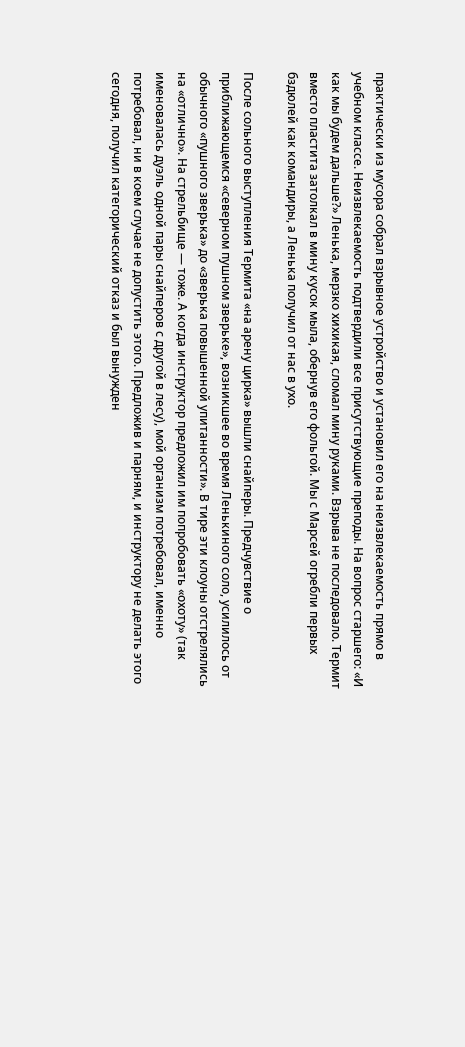практически из мусора собрал взрывное устройство и установил его на неизвлекаемость прямо в учебном классе. Неизвлекаемость подтвердили все присутствующие преподы. На вопрос старшего: «И как мы будем дальше?» Ленька, мерзко хихикая, сломал мину руками. Взрыва не последовало. Термит вместо пластита затолкал в мину кусок мыла, обернув его фольгой. Мы с Марсей огребли первых бздюлей как командиры, а Ленька получил от нас в ухо.

После сольного выступления Термита «на арену цирка» вышли снайперы. Предчувствие о приближающемся «северном пушном зверьке», возникшее во время Ленькиного соло, усилилось от обычного «пушного зверька» до «зверька повышенной упитанности». В тире эти клоуны отстрелялись на «отлично». На стрельбище — тоже. А когда инструктор предложил им попробовать «охоту» (так именовалась дуэль одной пары снайперов с другой в лесу), мой организм потребовал, именно потребовал, ни в коем случае не допустить этого. Предложив и парням, и инструктору не делать этого сегодня, получил категорический отказ и был вынужден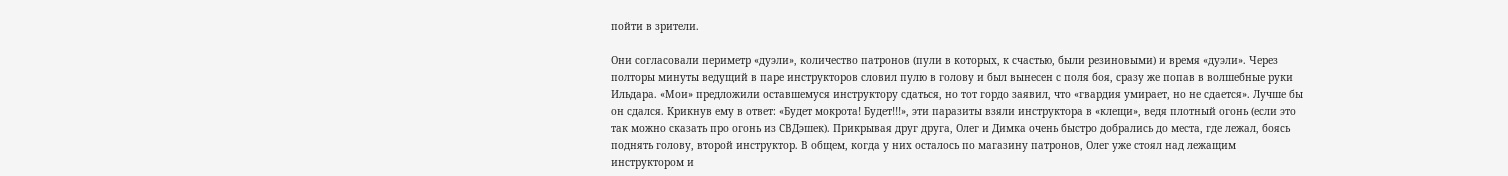пойти в зрители.

Они согласовали периметр «дуэли», количество патронов (пули в которых, к счастью, были резиновыми) и время «дуэли». Через полторы минуты ведущий в паре инструкторов словил пулю в голову и был вынесен с поля боя, сразу же попав в волшебные руки Ильдара. «Мои» предложили оставшемуся инструктору сдаться, но тот гордо заявил, что «гвардия умирает, но не сдается». Лучше бы он сдался. Крикнув ему в ответ: «Будет мокрота! Будет!!!», эти паразиты взяли инструктора в «клещи», ведя плотный огонь (если это так можно сказать про огонь из СВДэшек). Прикрывая друг друга, Олег и Димка очень быстро добрались до места, где лежал, боясь поднять голову, второй инструктор. В общем, когда у них осталось по магазину патронов, Олег уже стоял над лежащим инструктором и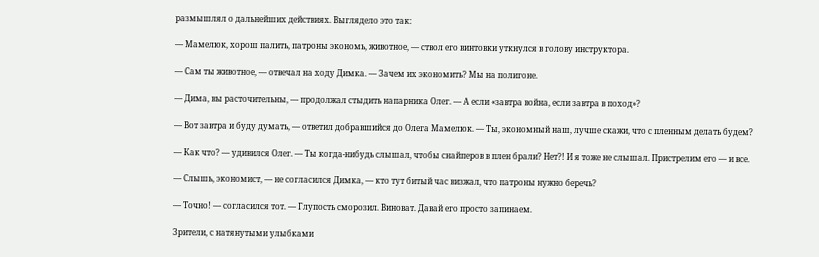размышлял о дальнейших действиях. Выглядело это так:

— Мамелюк, хорош палить, патроны экономь, животное, — ствол его винтовки уткнулся в голову инструктора.

— Сам ты животное, — отвечал на ходу Димка. — Зачем их экономить? Мы на полигоне.

— Дима, вы расточительны, — продолжал стыдить напарника Олег. — А если «завтра война, если завтра в поход»?

— Вот завтра и буду думать, — ответил добравшийся до Олега Мамелюк. — Ты, экономный наш, лучше скажи, что с пленным делать будем?

— Как что? — удивился Олег. — Ты когда-нибудь слышал, чтобы снайперов в плен брали? Нет?! И я тоже не слышал. Пристрелим его — и все.

— Слышь, экономист, — не согласился Димка, — кто тут битый час визжал, что патроны нужно беречь?

— Точно! — согласился тот. — Глупость сморозил. Виноват. Давай его просто запинаем.

Зрители, с натянутыми улыбками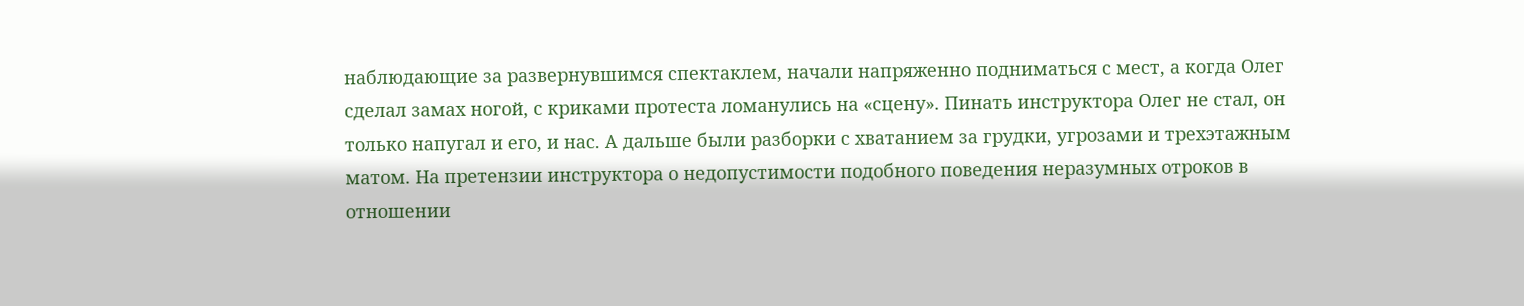наблюдающие за развернувшимся спектаклем, начали напряженно подниматься с мест, а когда Олег сделал замах ногой, с криками протеста ломанулись на «сцену». Пинать инструктора Олег не стал, он только напугал и его, и нас. А дальше были разборки с хватанием за грудки, угрозами и трехэтажным матом. На претензии инструктора о недопустимости подобного поведения неразумных отроков в отношении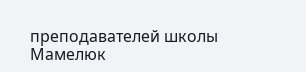преподавателей школы Мамелюк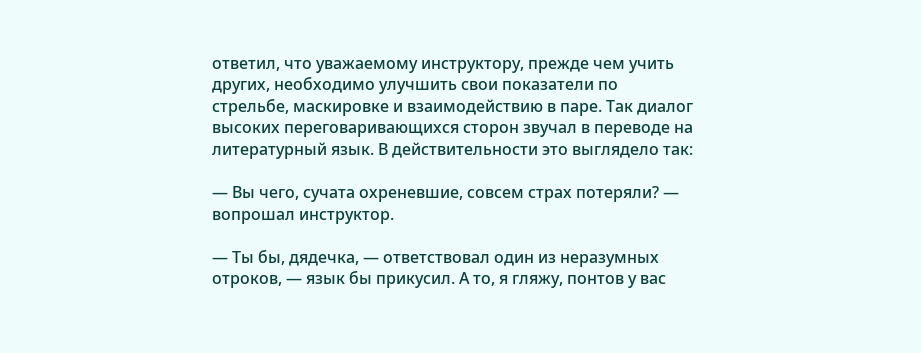ответил, что уважаемому инструктору, прежде чем учить других, необходимо улучшить свои показатели по стрельбе, маскировке и взаимодействию в паре. Так диалог высоких переговаривающихся сторон звучал в переводе на литературный язык. В действительности это выглядело так:

— Вы чего, сучата охреневшие, совсем страх потеряли? — вопрошал инструктор.

— Ты бы, дядечка, — ответствовал один из неразумных отроков, — язык бы прикусил. А то, я гляжу, понтов у вас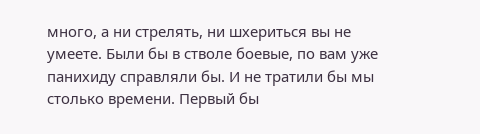много, а ни стрелять, ни шхериться вы не умеете. Были бы в стволе боевые, по вам уже панихиду справляли бы. И не тратили бы мы столько времени. Первый бы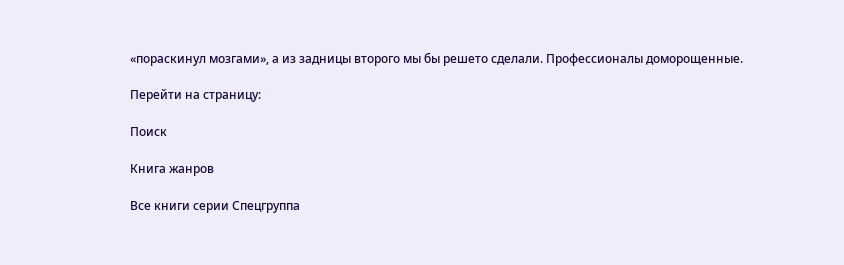«пораскинул мозгами», а из задницы второго мы бы решето сделали. Профессионалы доморощенные.

Перейти на страницу:

Поиск

Книга жанров

Все книги серии Спецгруппа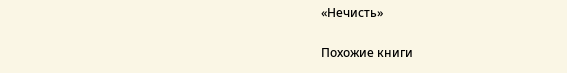«Нечисть»

Похожие книги